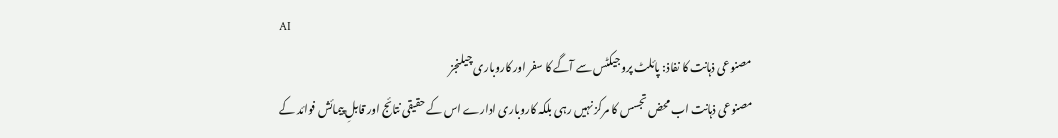AI
مصنوعی ذہانت کا نفاذ: پائلٹ پروجیکٹس سے آگے کا سفر اور کاروباری چیلنجز
مصنوعی ذہانت اب محض تجسس کا مرکز نہیں رہی بلکہ کاروباری ادارے اس کے حقیقی نتائج اور قابلِ پیمائش فوائد کے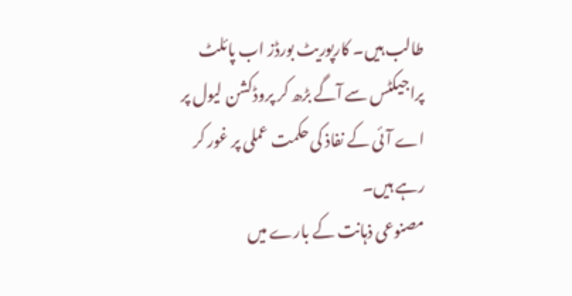طالب ہیں۔ کارپوریٹ بورڈز اب پائلٹ پراجیکٹس سے آگے بڑھ کر پروڈکشن لیول پر اے آئی کے نفاذ کی حکمت عملی پر غور کر رہے ہیں۔
مصنوعی ذہانت کے بارے میں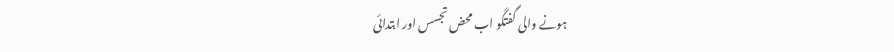ہونے والی گفتگو اب محض تجسس اور ابتدائی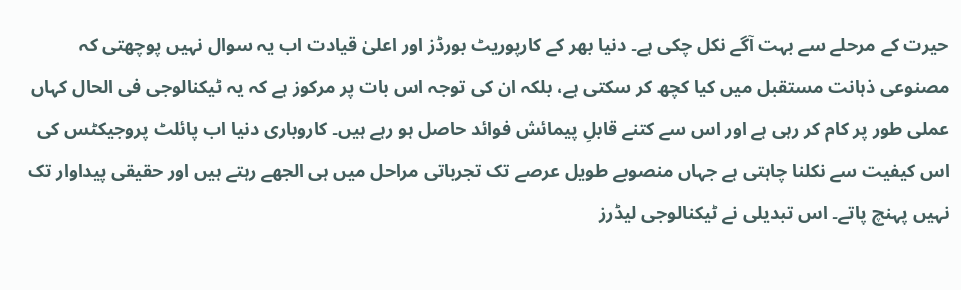حیرت کے مرحلے سے بہت آگے نکل چکی ہے۔ دنیا بھر کے کارپوریٹ بورڈز اور اعلیٰ قیادت اب یہ سوال نہیں پوچھتی کہ مصنوعی ذہانت مستقبل میں کیا کچھ کر سکتی ہے، بلکہ ان کی توجہ اس بات پر مرکوز ہے کہ یہ ٹیکنالوجی فی الحال کہاں عملی طور پر کام کر رہی ہے اور اس سے کتنے قابلِ پیمائش فوائد حاصل ہو رہے ہیں۔ کاروباری دنیا اب پائلٹ پروجیکٹس کی اس کیفیت سے نکلنا چاہتی ہے جہاں منصوبے طویل عرصے تک تجرباتی مراحل میں ہی الجھے رہتے ہیں اور حقیقی پیداوار تک نہیں پہنچ پاتے۔ اس تبدیلی نے ٹیکنالوجی لیڈرز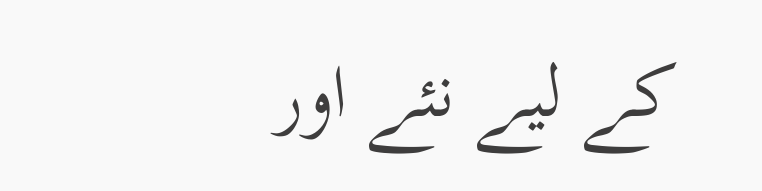کے لیے نئے اور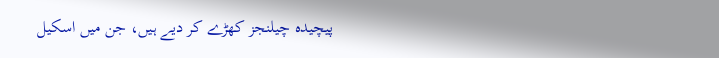پیچیدہ چیلنجز کھڑے کر دیے ہیں، جن میں اسکیل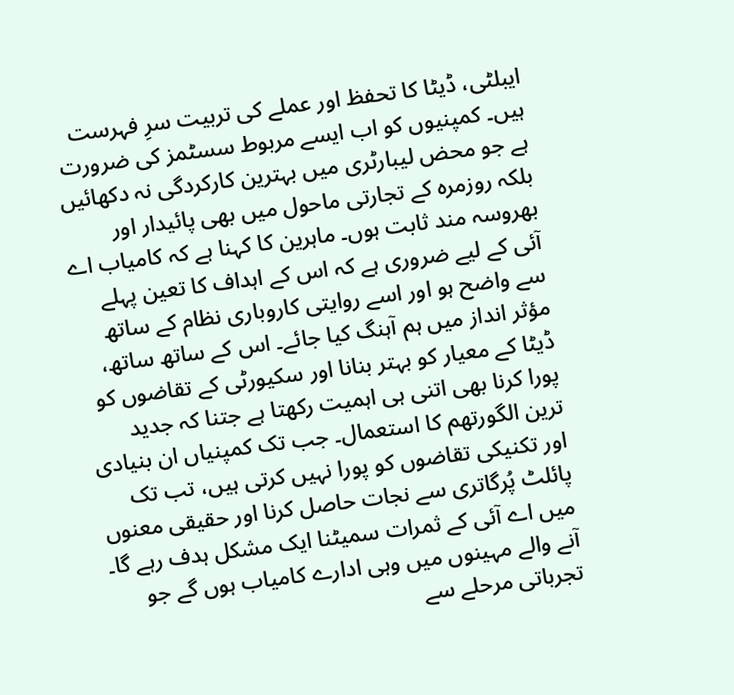ایبلٹی، ڈیٹا کا تحفظ اور عملے کی تربیت سرِ فہرست ہیں۔ کمپنیوں کو اب ایسے مربوط سسٹمز کی ضرورت ہے جو محض لیبارٹری میں بہترین کارکردگی نہ دکھائیں بلکہ روزمرہ کے تجارتی ماحول میں بھی پائیدار اور بھروسہ مند ثابت ہوں۔ ماہرین کا کہنا ہے کہ کامیاب اے آئی کے لیے ضروری ہے کہ اس کے اہداف کا تعین پہلے سے واضح ہو اور اسے روایتی کاروباری نظام کے ساتھ مؤثر انداز میں ہم آہنگ کیا جائے۔ اس کے ساتھ ساتھ، ڈیٹا کے معیار کو بہتر بنانا اور سکیورٹی کے تقاضوں کو پورا کرنا بھی اتنی ہی اہمیت رکھتا ہے جتنا کہ جدید ترین الگورتھم کا استعمال۔ جب تک کمپنیاں ان بنیادی اور تکنیکی تقاضوں کو پورا نہیں کرتی ہیں، تب تک پائلٹ پُرگاتری سے نجات حاصل کرنا اور حقیقی معنوں میں اے آئی کے ثمرات سمیٹنا ایک مشکل ہدف رہے گا۔ آنے والے مہینوں میں وہی ادارے کامیاب ہوں گے جو تجرباتی مرحلے سے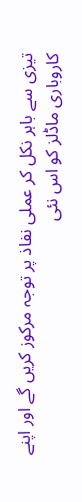تیزی سے باہر نکل کر عملی نفاذ پر توجہ مرکوز کریں گے اور اپنے کاروباری ماڈلز کو اس نئی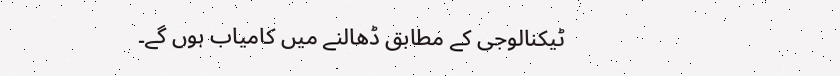ٹیکنالوجی کے مطابق ڈھالنے میں کامیاب ہوں گے۔